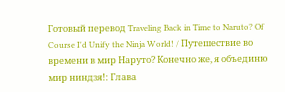Готовый перевод Traveling Back in Time to Naruto? Of Course I'd Unify the Ninja World! / Путешествие во времени в мир Наруто? Конечно же, я объединю мир ниндзя!: Глава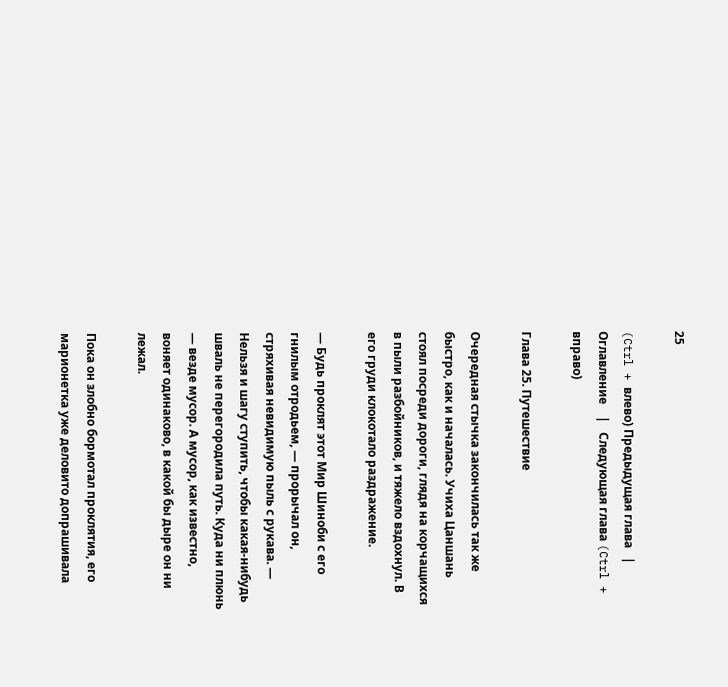25

(Ctrl + влево) Предыдущая глава   |    Оглавление    |   Следующая глава (Ctrl + вправо)

Глава 25. Путешествие

Очередная стычка закончилась так же быстро, как и началась. Учиха Цаншань стоял посреди дороги, глядя на корчащихся в пыли разбойников, и тяжело вздохнул. В его груди клокотало раздражение.

— Будь проклят этот Мир Шиноби с его гнилым отродьем, — прорычал он, стряхивая невидимую пыль с рукава. — Нельзя и шагу ступить, чтобы какая-нибудь шваль не перегородила путь. Куда ни плюнь — везде мусор. А мусор, как известно, воняет одинаково, в какой бы дыре он ни лежал.

Пока он злобно бормотал проклятия, его марионетка уже деловито допрашивала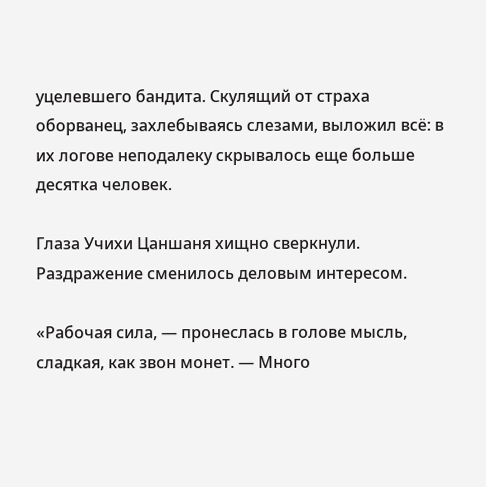уцелевшего бандита. Скулящий от страха оборванец, захлебываясь слезами, выложил всё: в их логове неподалеку скрывалось еще больше десятка человек.

Глаза Учихи Цаншаня хищно сверкнули. Раздражение сменилось деловым интересом.

«Рабочая сила, — пронеслась в голове мысль, сладкая, как звон монет. — Много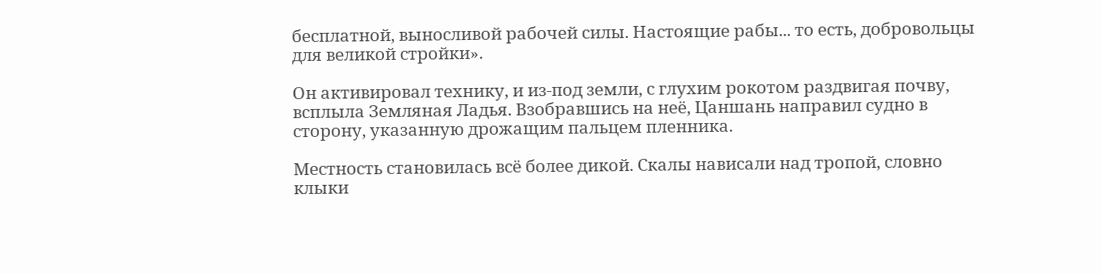бесплатной, выносливой рабочей силы. Настоящие рабы... то есть, добровольцы для великой стройки».

Он активировал технику, и из-под земли, с глухим рокотом раздвигая почву, всплыла Земляная Ладья. Взобравшись на неё, Цаншань направил судно в сторону, указанную дрожащим пальцем пленника.

Местность становилась всё более дикой. Скалы нависали над тропой, словно клыки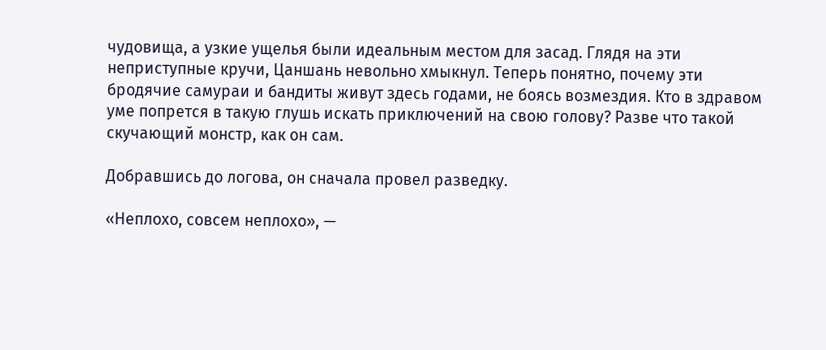чудовища, а узкие ущелья были идеальным местом для засад. Глядя на эти неприступные кручи, Цаншань невольно хмыкнул. Теперь понятно, почему эти бродячие самураи и бандиты живут здесь годами, не боясь возмездия. Кто в здравом уме попрется в такую глушь искать приключений на свою голову? Разве что такой скучающий монстр, как он сам.

Добравшись до логова, он сначала провел разведку.

«Неплохо, совсем неплохо», —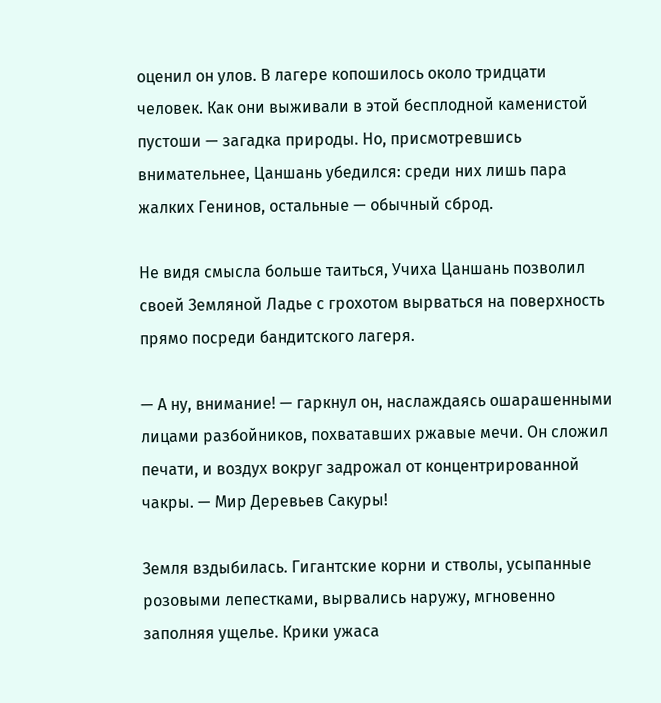оценил он улов. В лагере копошилось около тридцати человек. Как они выживали в этой бесплодной каменистой пустоши — загадка природы. Но, присмотревшись внимательнее, Цаншань убедился: среди них лишь пара жалких Генинов, остальные — обычный сброд.

Не видя смысла больше таиться, Учиха Цаншань позволил своей Земляной Ладье с грохотом вырваться на поверхность прямо посреди бандитского лагеря.

— А ну, внимание! — гаркнул он, наслаждаясь ошарашенными лицами разбойников, похватавших ржавые мечи. Он сложил печати, и воздух вокруг задрожал от концентрированной чакры. — Мир Деревьев Сакуры!

Земля вздыбилась. Гигантские корни и стволы, усыпанные розовыми лепестками, вырвались наружу, мгновенно заполняя ущелье. Крики ужаса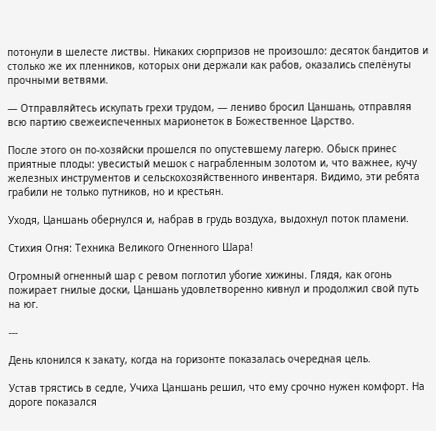потонули в шелесте листвы. Никаких сюрпризов не произошло: десяток бандитов и столько же их пленников, которых они держали как рабов, оказались спелёнуты прочными ветвями.

— Отправляйтесь искупать грехи трудом, — лениво бросил Цаншань, отправляя всю партию свежеиспеченных марионеток в Божественное Царство.

После этого он по-хозяйски прошелся по опустевшему лагерю. Обыск принес приятные плоды: увесистый мешок с награбленным золотом и, что важнее, кучу железных инструментов и сельскохозяйственного инвентаря. Видимо, эти ребята грабили не только путников, но и крестьян.

Уходя, Цаншань обернулся и, набрав в грудь воздуха, выдохнул поток пламени.

Стихия Огня: Техника Великого Огненного Шара!

Огромный огненный шар с ревом поглотил убогие хижины. Глядя, как огонь пожирает гнилые доски, Цаншань удовлетворенно кивнул и продолжил свой путь на юг.

---

День клонился к закату, когда на горизонте показалась очередная цель.

Устав трястись в седле, Учиха Цаншань решил, что ему срочно нужен комфорт. На дороге показался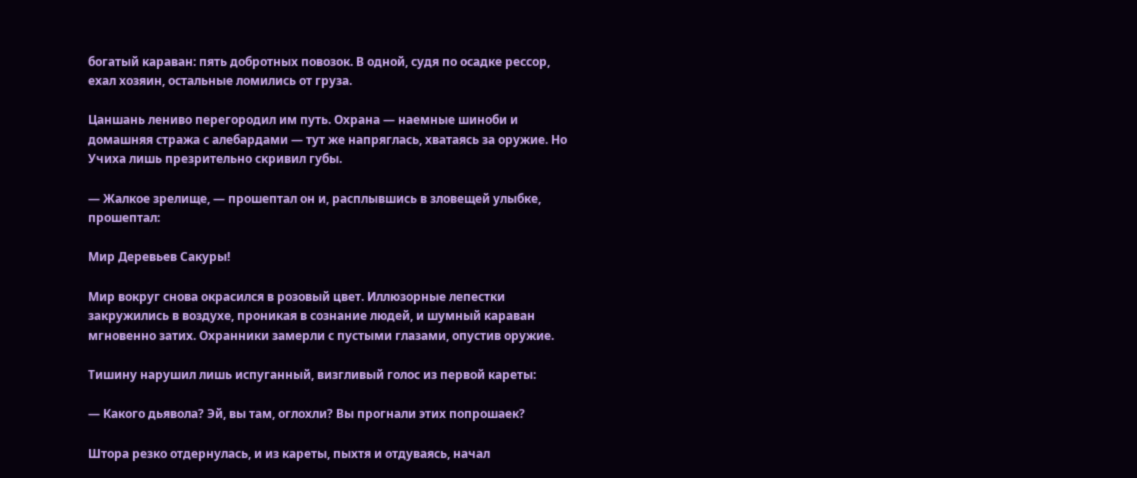богатый караван: пять добротных повозок. В одной, судя по осадке рессор, ехал хозяин, остальные ломились от груза.

Цаншань лениво перегородил им путь. Охрана — наемные шиноби и домашняя стража с алебардами — тут же напряглась, хватаясь за оружие. Но Учиха лишь презрительно скривил губы.

— Жалкое зрелище, — прошептал он и, расплывшись в зловещей улыбке, прошептал:

Мир Деревьев Сакуры!

Мир вокруг снова окрасился в розовый цвет. Иллюзорные лепестки закружились в воздухе, проникая в сознание людей, и шумный караван мгновенно затих. Охранники замерли с пустыми глазами, опустив оружие.

Тишину нарушил лишь испуганный, визгливый голос из первой кареты:

— Какого дьявола? Эй, вы там, оглохли? Вы прогнали этих попрошаек?

Штора резко отдернулась, и из кареты, пыхтя и отдуваясь, начал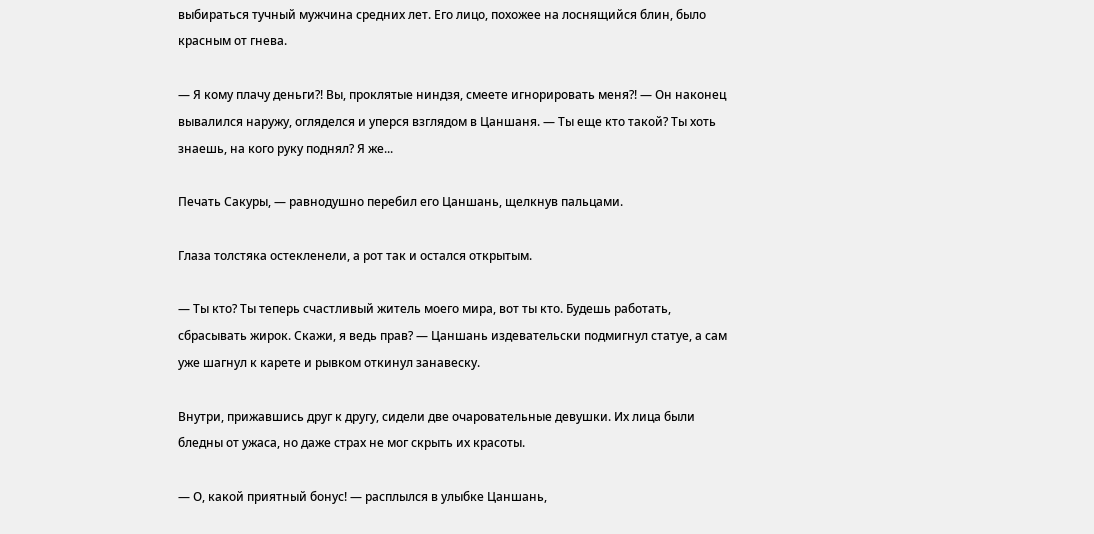выбираться тучный мужчина средних лет. Его лицо, похожее на лоснящийся блин, было красным от гнева.

— Я кому плачу деньги?! Вы, проклятые ниндзя, смеете игнорировать меня?! — Он наконец вывалился наружу, огляделся и уперся взглядом в Цаншаня. — Ты еще кто такой? Ты хоть знаешь, на кого руку поднял? Я же...

Печать Сакуры, — равнодушно перебил его Цаншань, щелкнув пальцами.

Глаза толстяка остекленели, а рот так и остался открытым.

— Ты кто? Ты теперь счастливый житель моего мира, вот ты кто. Будешь работать, сбрасывать жирок. Скажи, я ведь прав? — Цаншань издевательски подмигнул статуе, а сам уже шагнул к карете и рывком откинул занавеску.

Внутри, прижавшись друг к другу, сидели две очаровательные девушки. Их лица были бледны от ужаса, но даже страх не мог скрыть их красоты.

— О, какой приятный бонус! — расплылся в улыбке Цаншань,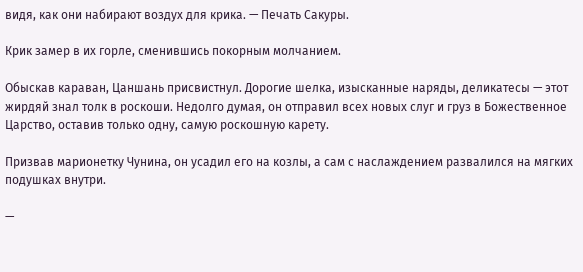видя, как они набирают воздух для крика. — Печать Сакуры.

Крик замер в их горле, сменившись покорным молчанием.

Обыскав караван, Цаншань присвистнул. Дорогие шелка, изысканные наряды, деликатесы — этот жирдяй знал толк в роскоши. Недолго думая, он отправил всех новых слуг и груз в Божественное Царство, оставив только одну, самую роскошную карету.

Призвав марионетку Чунина, он усадил его на козлы, а сам с наслаждением развалился на мягких подушках внутри.

—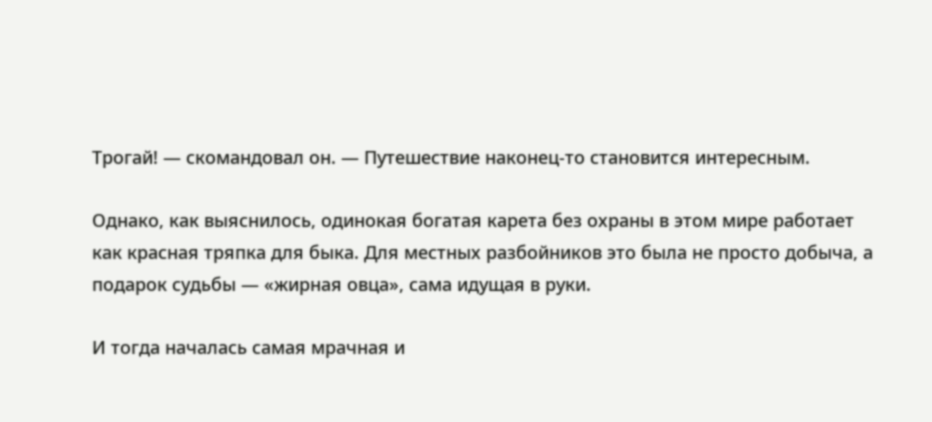Трогай! — скомандовал он. — Путешествие наконец-то становится интересным.

Однако, как выяснилось, одинокая богатая карета без охраны в этом мире работает как красная тряпка для быка. Для местных разбойников это была не просто добыча, а подарок судьбы — «жирная овца», сама идущая в руки.

И тогда началась самая мрачная и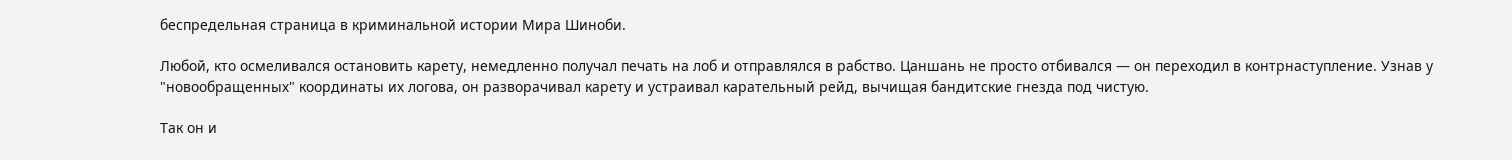беспредельная страница в криминальной истории Мира Шиноби.

Любой, кто осмеливался остановить карету, немедленно получал печать на лоб и отправлялся в рабство. Цаншань не просто отбивался — он переходил в контрнаступление. Узнав у "новообращенных" координаты их логова, он разворачивал карету и устраивал карательный рейд, вычищая бандитские гнезда под чистую.

Так он и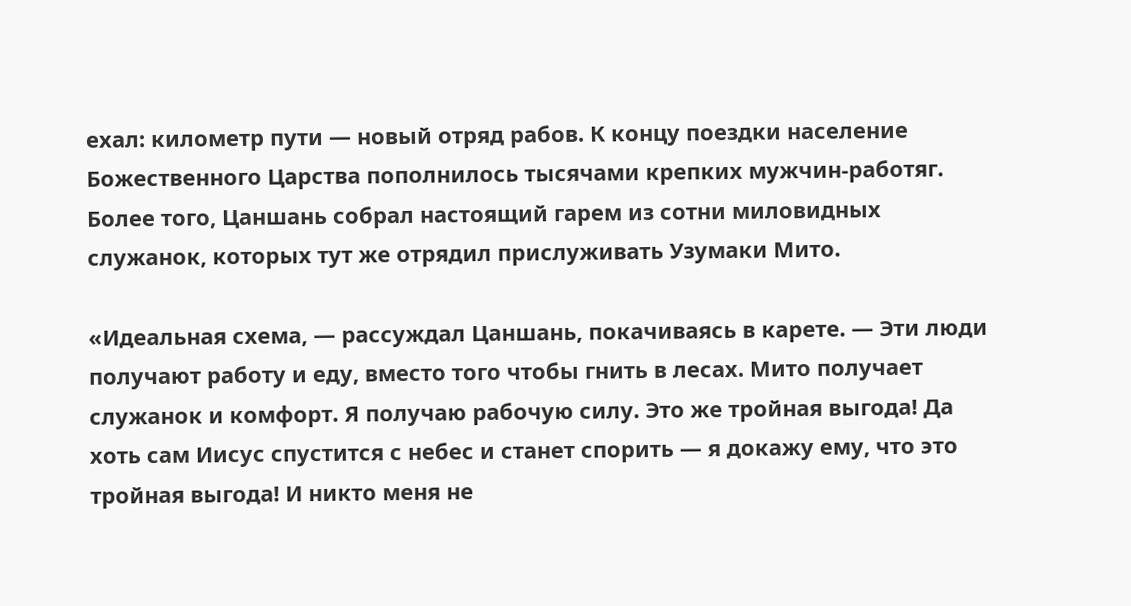ехал: километр пути — новый отряд рабов. К концу поездки население Божественного Царства пополнилось тысячами крепких мужчин-работяг. Более того, Цаншань собрал настоящий гарем из сотни миловидных служанок, которых тут же отрядил прислуживать Узумаки Мито.

«Идеальная схема, — рассуждал Цаншань, покачиваясь в карете. — Эти люди получают работу и еду, вместо того чтобы гнить в лесах. Мито получает служанок и комфорт. Я получаю рабочую силу. Это же тройная выгода! Да хоть сам Иисус спустится с небес и станет спорить — я докажу ему, что это тройная выгода! И никто меня не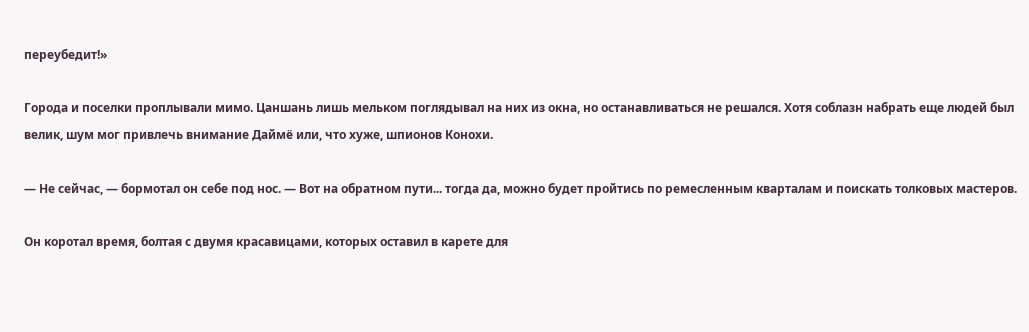переубедит!»

Города и поселки проплывали мимо. Цаншань лишь мельком поглядывал на них из окна, но останавливаться не решался. Хотя соблазн набрать еще людей был велик, шум мог привлечь внимание Даймё или, что хуже, шпионов Конохи.

— Не сейчас, — бормотал он себе под нос. — Вот на обратном пути... тогда да, можно будет пройтись по ремесленным кварталам и поискать толковых мастеров.

Он коротал время, болтая с двумя красавицами, которых оставил в карете для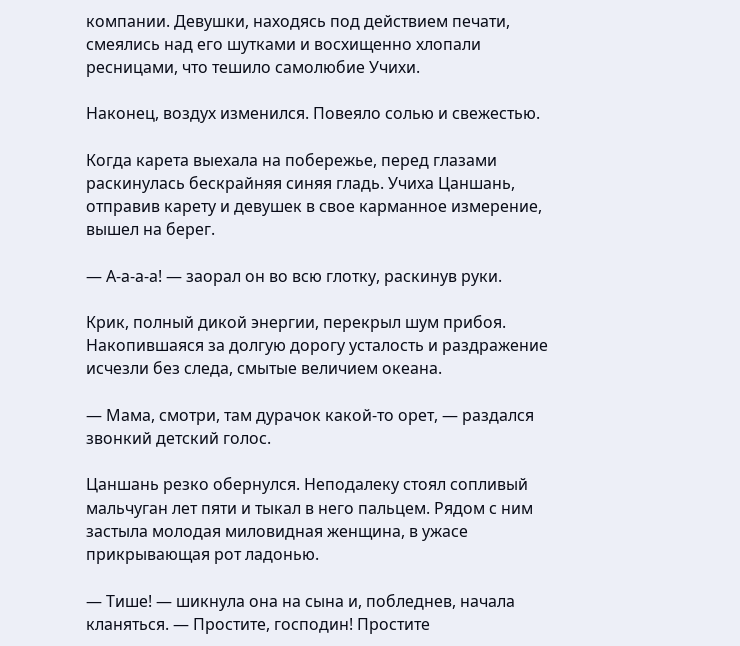компании. Девушки, находясь под действием печати, смеялись над его шутками и восхищенно хлопали ресницами, что тешило самолюбие Учихи.

Наконец, воздух изменился. Повеяло солью и свежестью.

Когда карета выехала на побережье, перед глазами раскинулась бескрайняя синяя гладь. Учиха Цаншань, отправив карету и девушек в свое карманное измерение, вышел на берег.

— А-а-а-а! — заорал он во всю глотку, раскинув руки.

Крик, полный дикой энергии, перекрыл шум прибоя. Накопившаяся за долгую дорогу усталость и раздражение исчезли без следа, смытые величием океана.

— Мама, смотри, там дурачок какой-то орет, — раздался звонкий детский голос.

Цаншань резко обернулся. Неподалеку стоял сопливый мальчуган лет пяти и тыкал в него пальцем. Рядом с ним застыла молодая миловидная женщина, в ужасе прикрывающая рот ладонью.

— Тише! — шикнула она на сына и, побледнев, начала кланяться. — Простите, господин! Простите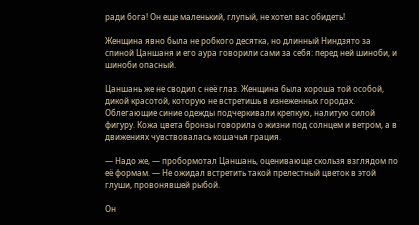ради бога! Он еще маленький, глупый, не хотел вас обидеть!

Женщина явно была не робкого десятка, но длинный Ниндзято за спиной Цаншаня и его аура говорили сами за себя: перед ней шиноби, и шиноби опасный.

Цаншань же не сводил с неё глаз. Женщина была хороша той особой, дикой красотой, которую не встретишь в изнеженных городах. Облегающие синие одежды подчеркивали крепкую, налитую силой фигуру. Кожа цвета бронзы говорила о жизни под солнцем и ветром, а в движениях чувствовалась кошачья грация.

— Надо же, — пробормотал Цаншань, оценивающе скользя взглядом по её формам. — Не ожидал встретить такой прелестный цветок в этой глуши, провонявшей рыбой.

Он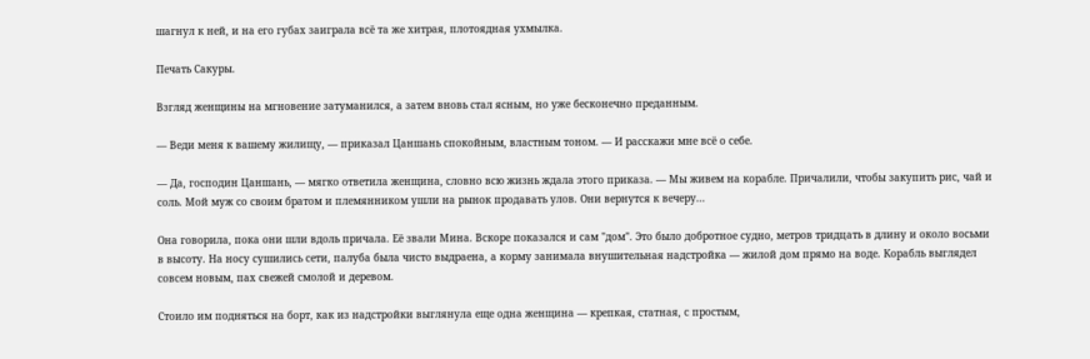шагнул к ней, и на его губах заиграла всё та же хитрая, плотоядная ухмылка.

Печать Сакуры.

Взгляд женщины на мгновение затуманился, а затем вновь стал ясным, но уже бесконечно преданным.

— Веди меня к вашему жилищу, — приказал Цаншань спокойным, властным тоном. — И расскажи мне всё о себе.

— Да, господин Цаншань, — мягко ответила женщина, словно всю жизнь ждала этого приказа. — Мы живем на корабле. Причалили, чтобы закупить рис, чай и соль. Мой муж со своим братом и племянником ушли на рынок продавать улов. Они вернутся к вечеру...

Она говорила, пока они шли вдоль причала. Её звали Мина. Вскоре показался и сам "дом". Это было добротное судно, метров тридцать в длину и около восьми в высоту. На носу сушились сети, палуба была чисто выдраена, а корму занимала внушительная надстройка — жилой дом прямо на воде. Корабль выглядел совсем новым, пах свежей смолой и деревом.

Стоило им подняться на борт, как из надстройки выглянула еще одна женщина — крепкая, статная, с простым,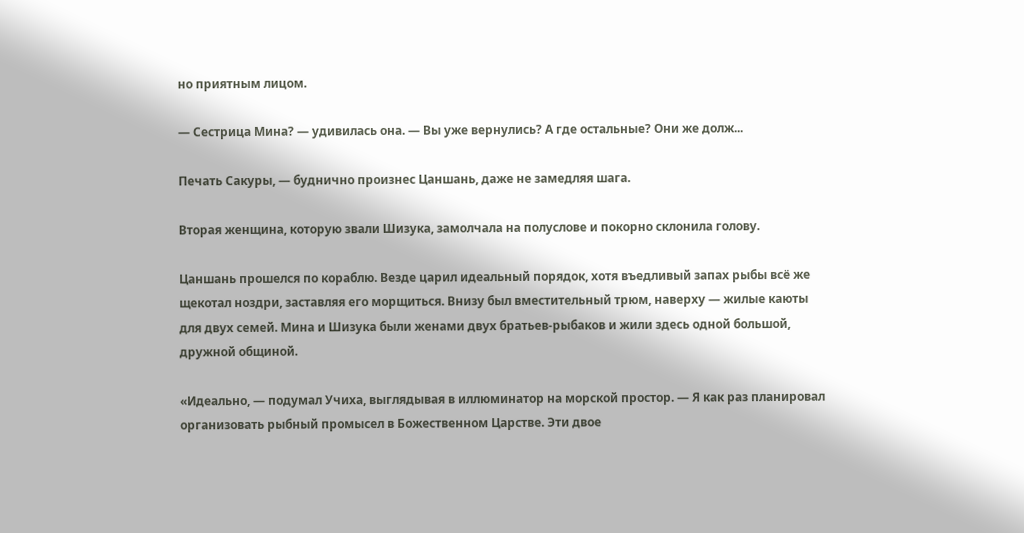но приятным лицом.

— Сестрица Мина? — удивилась она. — Вы уже вернулись? А где остальные? Они же долж...

Печать Сакуры, — буднично произнес Цаншань, даже не замедляя шага.

Вторая женщина, которую звали Шизука, замолчала на полуслове и покорно склонила голову.

Цаншань прошелся по кораблю. Везде царил идеальный порядок, хотя въедливый запах рыбы всё же щекотал ноздри, заставляя его морщиться. Внизу был вместительный трюм, наверху — жилые каюты для двух семей. Мина и Шизука были женами двух братьев-рыбаков и жили здесь одной большой, дружной общиной.

«Идеально, — подумал Учиха, выглядывая в иллюминатор на морской простор. — Я как раз планировал организовать рыбный промысел в Божественном Царстве. Эти двое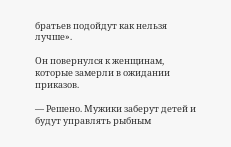братьев подойдут как нельзя лучше».

Он повернулся к женщинам, которые замерли в ожидании приказов.

— Решено. Мужики заберут детей и будут управлять рыбным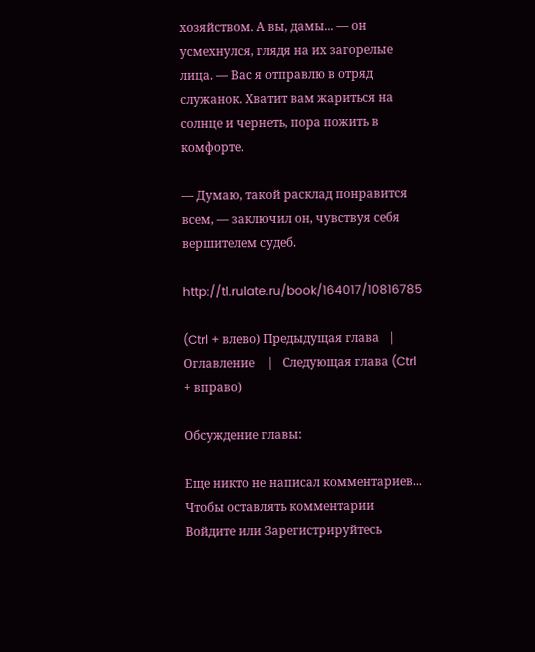хозяйством. А вы, дамы... — он усмехнулся, глядя на их загорелые лица. — Вас я отправлю в отряд служанок. Хватит вам жариться на солнце и чернеть, пора пожить в комфорте.

— Думаю, такой расклад понравится всем, — заключил он, чувствуя себя вершителем судеб.

http://tl.rulate.ru/book/164017/10816785

(Ctrl + влево) Предыдущая глава   |    Оглавление    |   Следующая глава (Ctrl + вправо)

Обсуждение главы:

Еще никто не написал комментариев...
Чтобы оставлять комментарии Войдите или Зарегистрируйтесь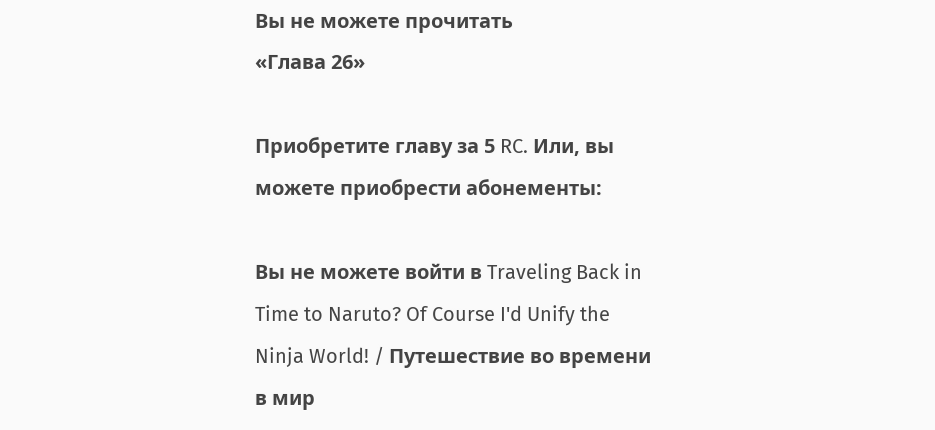Вы не можете прочитать
«Глава 26»

Приобретите главу за 5 RC. Или, вы можете приобрести абонементы:

Вы не можете войти в Traveling Back in Time to Naruto? Of Course I'd Unify the Ninja World! / Путешествие во времени в мир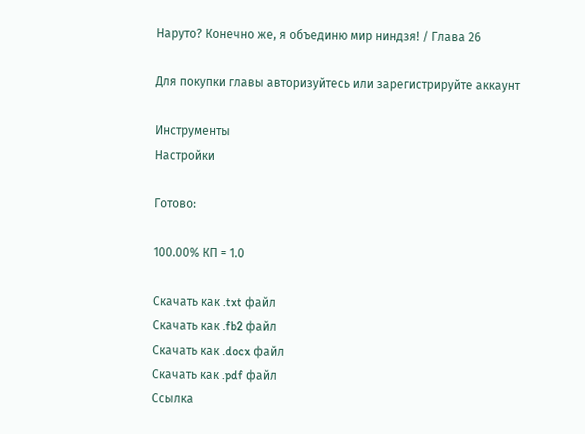Наруто? Конечно же, я объединю мир ниндзя! / Глава 26

Для покупки главы авторизуйтесь или зарегистрируйте аккаунт

Инструменты
Настройки

Готово:

100.00% КП = 1.0

Скачать как .txt файл
Скачать как .fb2 файл
Скачать как .docx файл
Скачать как .pdf файл
Ссылка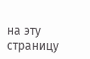на эту страницу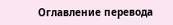Оглавление перевода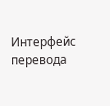Интерфейс перевода